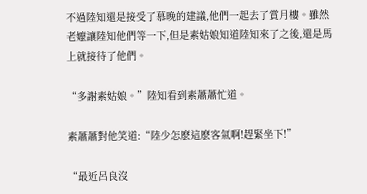不過陸知還是接受了慕晚的建議,他們一起去了賞月樓。雖然老嬤讓陸知他們等一下,但是素姑娘知道陸知來了之後,還是馬上就接待了他們。

“多謝素姑娘。”陸知看到素蕭蕭忙道。

素蕭蕭對他笑道:“陸少怎麽這麽客氣啊!趕緊坐下!”

“最近呂良沒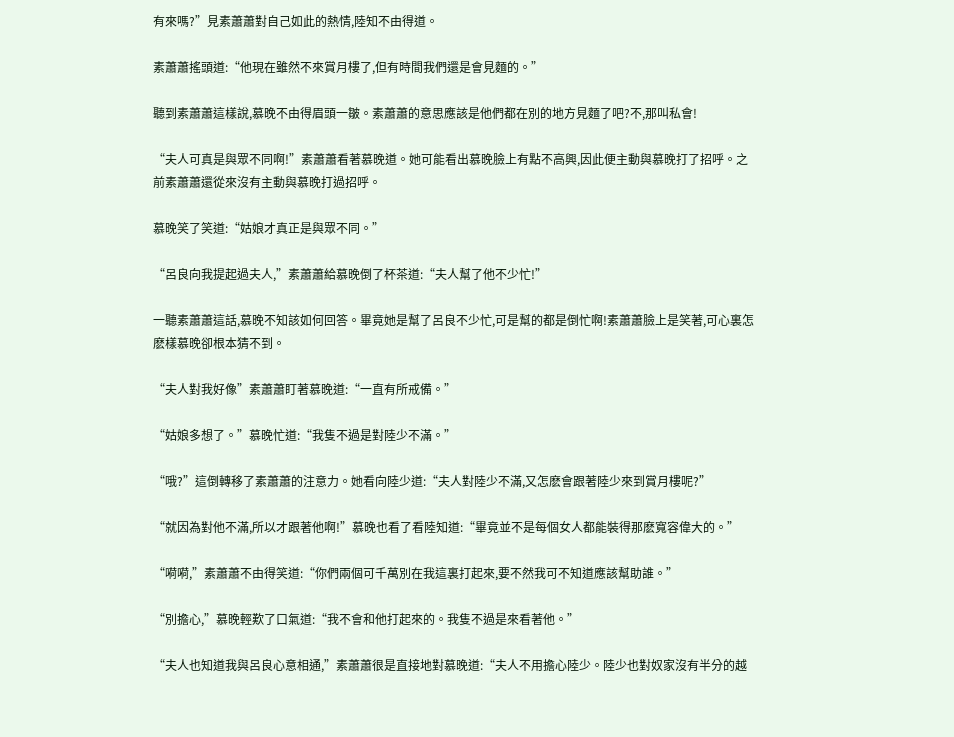有來嗎?”見素蕭蕭對自己如此的熱情,陸知不由得道。

素蕭蕭搖頭道:“他現在雖然不來賞月樓了,但有時間我們還是會見麵的。”

聽到素蕭蕭這樣說,慕晚不由得眉頭一皺。素蕭蕭的意思應該是他們都在別的地方見麵了吧?不,那叫私會!

“夫人可真是與眾不同啊!”素蕭蕭看著慕晚道。她可能看出慕晚臉上有點不高興,因此便主動與慕晚打了招呼。之前素蕭蕭還從來沒有主動與慕晚打過招呼。

慕晚笑了笑道:“姑娘才真正是與眾不同。”

“呂良向我提起過夫人,”素蕭蕭給慕晚倒了杯茶道:“夫人幫了他不少忙!”

一聽素蕭蕭這話,慕晚不知該如何回答。畢竟她是幫了呂良不少忙,可是幫的都是倒忙啊!素蕭蕭臉上是笑著,可心裏怎麽樣慕晚卻根本猜不到。

“夫人對我好像”素蕭蕭盯著慕晚道:“一直有所戒備。”

“姑娘多想了。”慕晚忙道:“我隻不過是對陸少不滿。”

“哦?”這倒轉移了素蕭蕭的注意力。她看向陸少道:“夫人對陸少不滿,又怎麽會跟著陸少來到賞月樓呢?”

“就因為對他不滿,所以才跟著他啊!”慕晚也看了看陸知道:“畢竟並不是每個女人都能裝得那麽寬容偉大的。”

“嗬嗬,”素蕭蕭不由得笑道:“你們兩個可千萬別在我這裏打起來,要不然我可不知道應該幫助誰。”

“別擔心,”慕晚輕歎了口氣道:“我不會和他打起來的。我隻不過是來看著他。”

“夫人也知道我與呂良心意相通,”素蕭蕭很是直接地對慕晚道:“夫人不用擔心陸少。陸少也對奴家沒有半分的越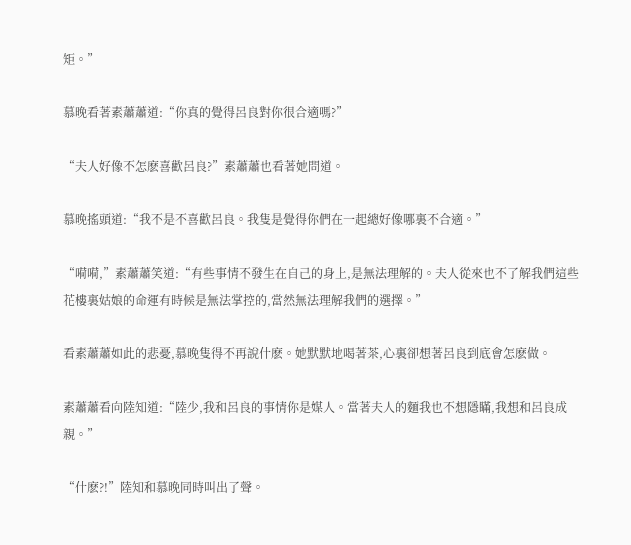矩。”

慕晚看著素蕭蕭道:“你真的覺得呂良對你很合適嗎?”

“夫人好像不怎麽喜歡呂良?”素蕭蕭也看著她問道。

慕晚搖頭道:“我不是不喜歡呂良。我隻是覺得你們在一起總好像哪裏不合適。”

“嗬嗬,”素蕭蕭笑道:“有些事情不發生在自己的身上,是無法理解的。夫人從來也不了解我們這些花樓裏姑娘的命運有時候是無法掌控的,當然無法理解我們的選擇。”

看素蕭蕭如此的悲憂,慕晚隻得不再說什麽。她默默地喝著茶,心裏卻想著呂良到底會怎麽做。

素蕭蕭看向陸知道:“陸少,我和呂良的事情你是媒人。當著夫人的麵我也不想隱瞞,我想和呂良成親。”

“什麽?!”陸知和慕晚同時叫出了聲。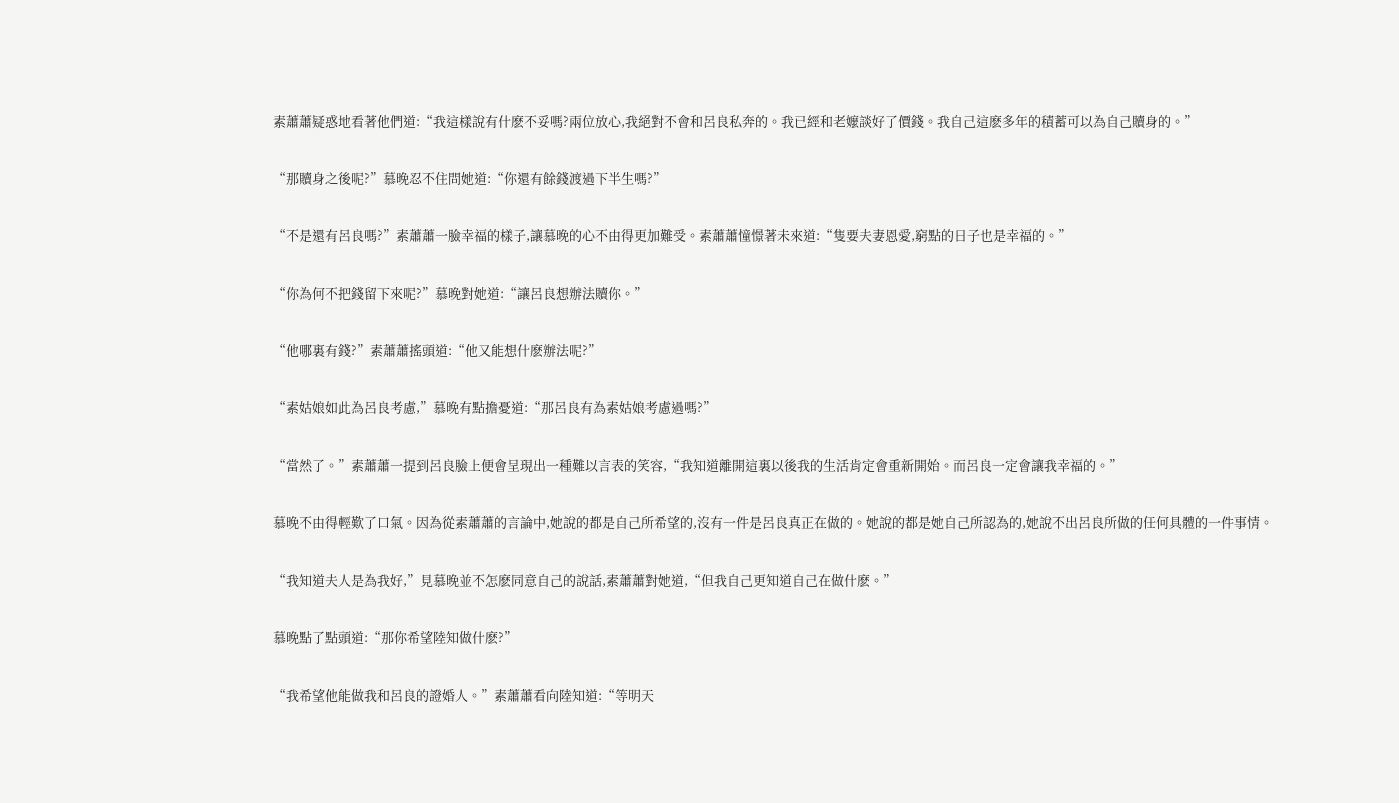素蕭蕭疑惑地看著他們道:“我這樣說有什麽不妥嗎?兩位放心,我絕對不會和呂良私奔的。我已經和老嬤談好了價錢。我自己這麽多年的積蓄可以為自己贖身的。”

“那贖身之後呢?”慕晚忍不住問她道:“你還有餘錢渡過下半生嗎?”

“不是還有呂良嗎?”素蕭蕭一臉幸福的樣子,讓慕晚的心不由得更加難受。素蕭蕭憧憬著未來道:“隻要夫妻恩愛,窮點的日子也是幸福的。”

“你為何不把錢留下來呢?”慕晚對她道:“讓呂良想辦法贖你。”

“他哪裏有錢?”素蕭蕭搖頭道:“他又能想什麽辦法呢?”

“素姑娘如此為呂良考慮,”慕晚有點擔憂道:“那呂良有為素姑娘考慮過嗎?”

“當然了。”素蕭蕭一提到呂良臉上便會呈現出一種難以言表的笑容,“我知道離開這裏以後我的生活肯定會重新開始。而呂良一定會讓我幸福的。”

慕晚不由得輕歎了口氣。因為從素蕭蕭的言論中,她說的都是自己所希望的,沒有一件是呂良真正在做的。她說的都是她自己所認為的,她說不出呂良所做的任何具體的一件事情。

“我知道夫人是為我好,”見慕晚並不怎麽同意自己的說話,素蕭蕭對她道,“但我自己更知道自己在做什麽。”

慕晚點了點頭道:“那你希望陸知做什麽?”

“我希望他能做我和呂良的證婚人。”素蕭蕭看向陸知道:“等明天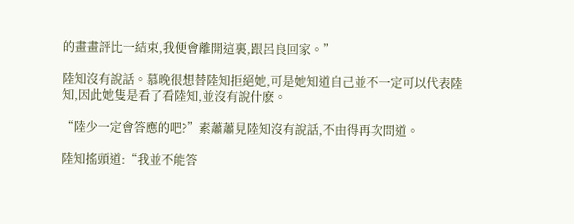的畫畫評比一結束,我便會離開這裏,跟呂良回家。”

陸知沒有說話。慕晚很想替陸知拒絕她,可是她知道自己並不一定可以代表陸知,因此她隻是看了看陸知,並沒有說什麽。

“陸少一定會答應的吧?”素蕭蕭見陸知沒有說話,不由得再次問道。

陸知搖頭道:“我並不能答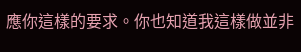應你這樣的要求。你也知道我這樣做並非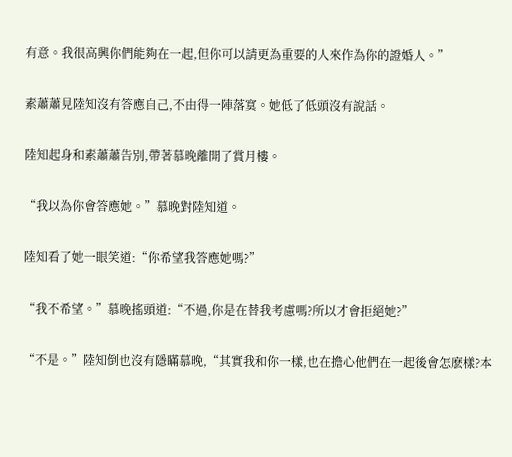有意。我很高興你們能夠在一起,但你可以請更為重要的人來作為你的證婚人。”

素蕭蕭見陸知沒有答應自己,不由得一陣落寞。她低了低頭沒有說話。

陸知起身和素蕭蕭告別,帶著慕晚離開了賞月樓。

“我以為你會答應她。”慕晚對陸知道。

陸知看了她一眼笑道:“你希望我答應她嗎?”

“我不希望。”慕晚搖頭道:“不過,你是在替我考慮嗎?所以才會拒絕她?”

“不是。”陸知倒也沒有隱瞞慕晚,“其實我和你一樣,也在擔心他們在一起後會怎麽樣?本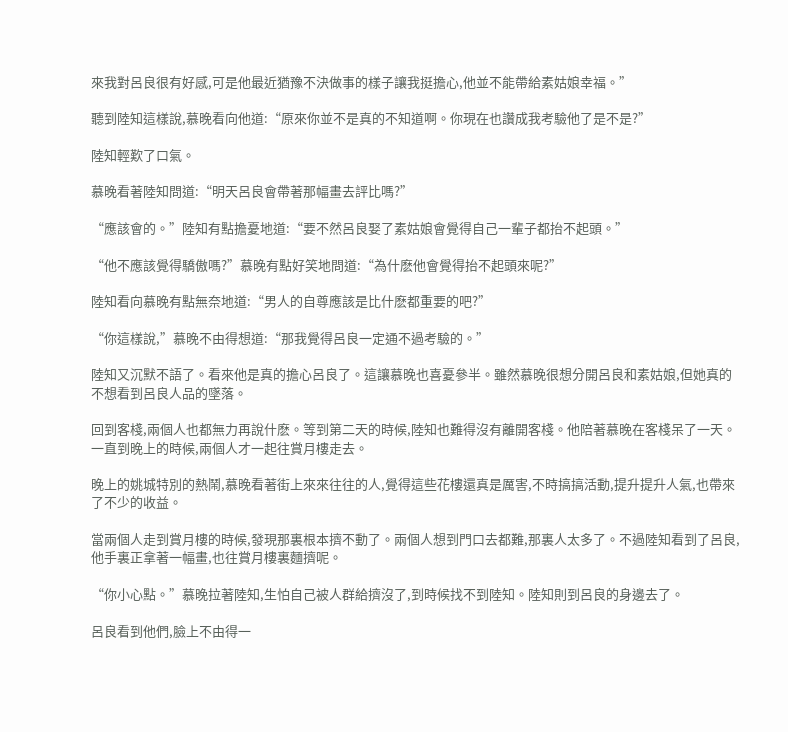來我對呂良很有好感,可是他最近猶豫不決做事的樣子讓我挺擔心,他並不能帶給素姑娘幸福。”

聽到陸知這樣說,慕晚看向他道:“原來你並不是真的不知道啊。你現在也讚成我考驗他了是不是?”

陸知輕歎了口氣。

慕晚看著陸知問道:“明天呂良會帶著那幅畫去評比嗎?”

“應該會的。”陸知有點擔憂地道:“要不然呂良娶了素姑娘會覺得自己一輩子都抬不起頭。”

“他不應該覺得驕傲嗎?”慕晚有點好笑地問道:“為什麽他會覺得抬不起頭來呢?”

陸知看向慕晚有點無奈地道:“男人的自尊應該是比什麽都重要的吧?”

“你這樣說,”慕晚不由得想道:“那我覺得呂良一定通不過考驗的。”

陸知又沉默不語了。看來他是真的擔心呂良了。這讓慕晚也喜憂參半。雖然慕晚很想分開呂良和素姑娘,但她真的不想看到呂良人品的墜落。

回到客棧,兩個人也都無力再說什麽。等到第二天的時候,陸知也難得沒有離開客棧。他陪著慕晚在客棧呆了一天。一直到晚上的時候,兩個人才一起往賞月樓走去。

晚上的姚城特別的熱鬧,慕晚看著街上來來往往的人,覺得這些花樓還真是厲害,不時搞搞活動,提升提升人氣,也帶來了不少的收益。

當兩個人走到賞月樓的時候,發現那裏根本擠不動了。兩個人想到門口去都難,那裏人太多了。不過陸知看到了呂良,他手裏正拿著一幅畫,也往賞月樓裏麵擠呢。

“你小心點。”慕晚拉著陸知,生怕自己被人群給擠沒了,到時候找不到陸知。陸知則到呂良的身邊去了。

呂良看到他們,臉上不由得一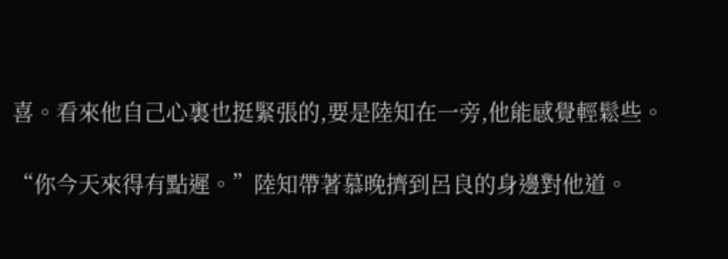喜。看來他自己心裏也挺緊張的,要是陸知在一旁,他能感覺輕鬆些。

“你今天來得有點遲。”陸知帶著慕晚擠到呂良的身邊對他道。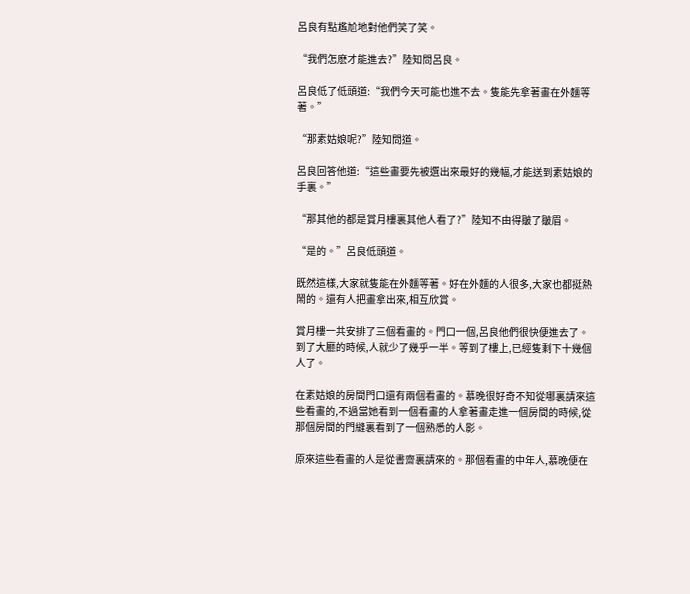呂良有點尷尬地對他們笑了笑。

“我們怎麽才能進去?”陸知問呂良。

呂良低了低頭道:“我們今天可能也進不去。隻能先拿著畫在外麵等著。”

“那素姑娘呢?”陸知問道。

呂良回答他道:“這些畫要先被選出來最好的幾幅,才能送到素姑娘的手裏。”

“那其他的都是賞月樓裏其他人看了?”陸知不由得皺了皺眉。

“是的。”呂良低頭道。

既然這樣,大家就隻能在外麵等著。好在外麵的人很多,大家也都挺熱鬧的。還有人把畫拿出來,相互欣賞。

賞月樓一共安排了三個看畫的。門口一個,呂良他們很快便進去了。到了大廳的時候,人就少了幾乎一半。等到了樓上,已經隻剩下十幾個人了。

在素姑娘的房間門口還有兩個看畫的。慕晚很好奇不知從哪裏請來這些看畫的,不過當她看到一個看畫的人拿著畫走進一個房間的時候,從那個房間的門縫裏看到了一個熟悉的人影。

原來這些看畫的人是從書齋裏請來的。那個看畫的中年人,慕晚便在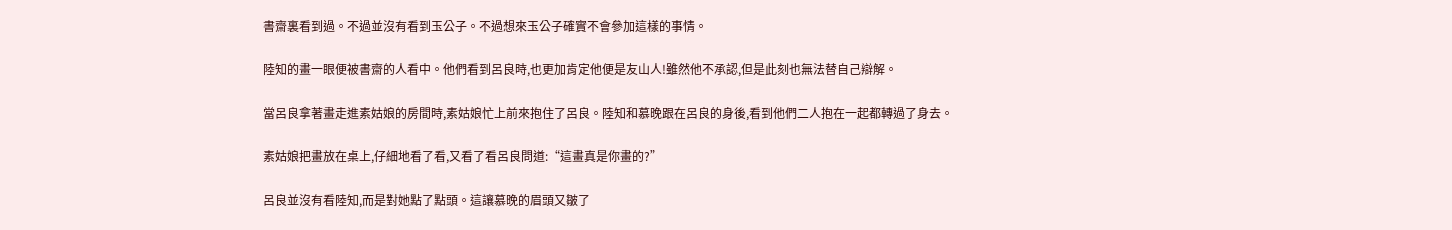書齋裏看到過。不過並沒有看到玉公子。不過想來玉公子確實不會參加這樣的事情。

陸知的畫一眼便被書齋的人看中。他們看到呂良時,也更加肯定他便是友山人!雖然他不承認,但是此刻也無法替自己辯解。

當呂良拿著畫走進素姑娘的房間時,素姑娘忙上前來抱住了呂良。陸知和慕晚跟在呂良的身後,看到他們二人抱在一起都轉過了身去。

素姑娘把畫放在桌上,仔細地看了看,又看了看呂良問道:“這畫真是你畫的?”

呂良並沒有看陸知,而是對她點了點頭。這讓慕晚的眉頭又皺了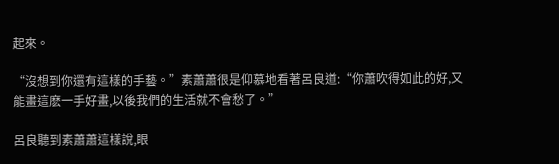起來。

“沒想到你還有這樣的手藝。”素蕭蕭很是仰慕地看著呂良道:“你蕭吹得如此的好,又能畫這麽一手好畫,以後我們的生活就不會愁了。”

呂良聽到素蕭蕭這樣說,眼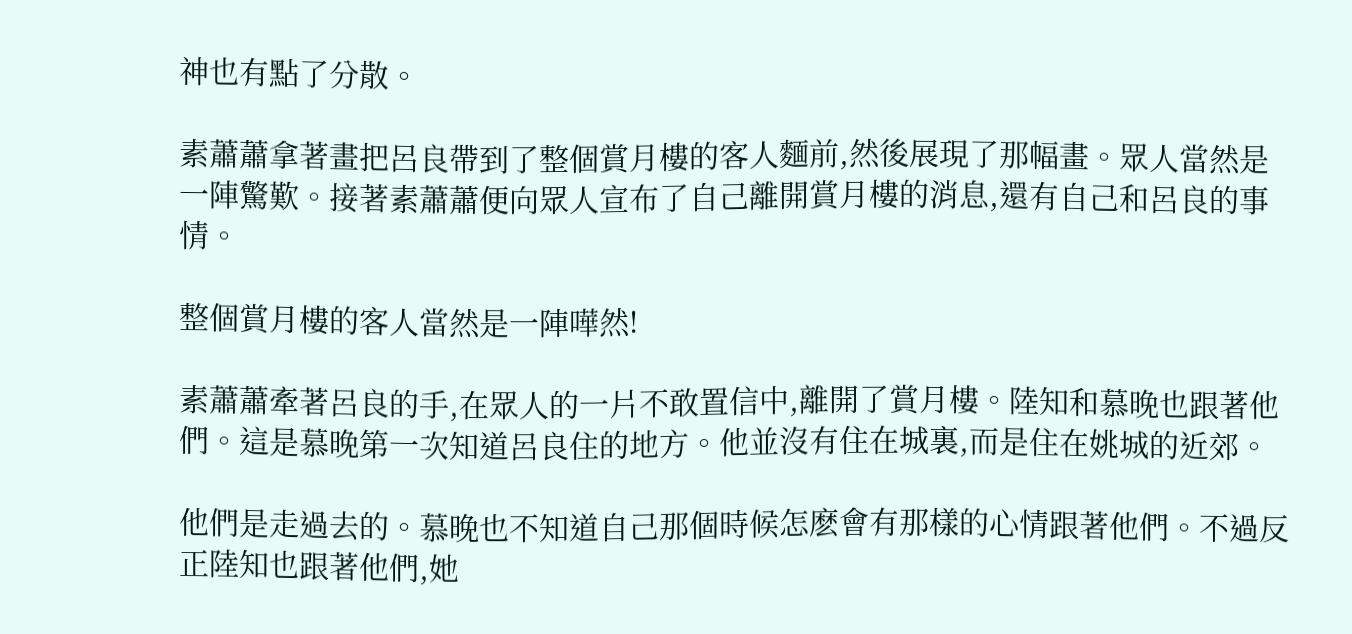神也有點了分散。

素蕭蕭拿著畫把呂良帶到了整個賞月樓的客人麵前,然後展現了那幅畫。眾人當然是一陣驚歎。接著素蕭蕭便向眾人宣布了自己離開賞月樓的消息,還有自己和呂良的事情。

整個賞月樓的客人當然是一陣嘩然!

素蕭蕭牽著呂良的手,在眾人的一片不敢置信中,離開了賞月樓。陸知和慕晚也跟著他們。這是慕晚第一次知道呂良住的地方。他並沒有住在城裏,而是住在姚城的近郊。

他們是走過去的。慕晚也不知道自己那個時候怎麽會有那樣的心情跟著他們。不過反正陸知也跟著他們,她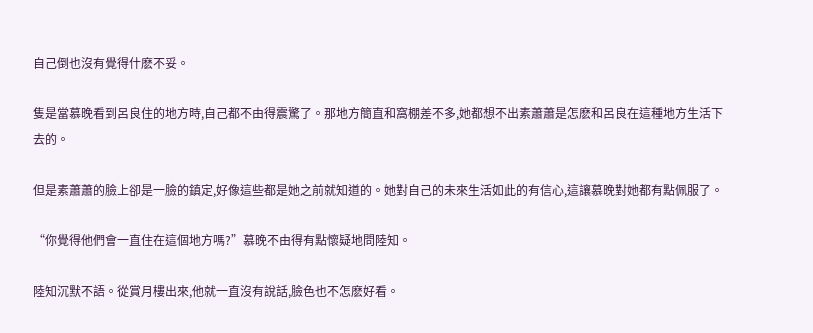自己倒也沒有覺得什麽不妥。

隻是當慕晚看到呂良住的地方時,自己都不由得震驚了。那地方簡直和窩棚差不多,她都想不出素蕭蕭是怎麽和呂良在這種地方生活下去的。

但是素蕭蕭的臉上卻是一臉的鎮定,好像這些都是她之前就知道的。她對自己的未來生活如此的有信心,這讓慕晚對她都有點佩服了。

“你覺得他們會一直住在這個地方嗎?”慕晚不由得有點懷疑地問陸知。

陸知沉默不語。從賞月樓出來,他就一直沒有說話,臉色也不怎麽好看。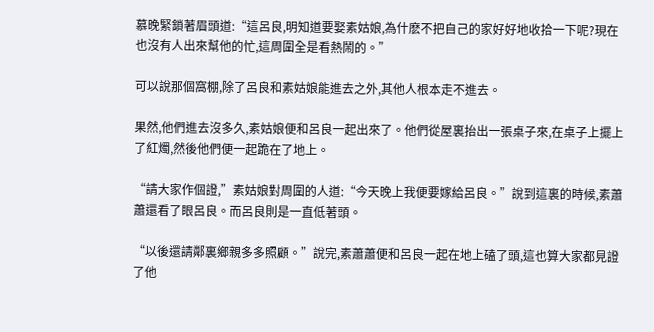慕晚緊鎖著眉頭道:“這呂良,明知道要娶素姑娘,為什麽不把自己的家好好地收拾一下呢?現在也沒有人出來幫他的忙,這周圍全是看熱鬧的。”

可以說那個窩棚,除了呂良和素姑娘能進去之外,其他人根本走不進去。

果然,他們進去沒多久,素姑娘便和呂良一起出來了。他們從屋裏抬出一張桌子來,在桌子上擺上了紅燭,然後他們便一起跪在了地上。

“請大家作個證,”素姑娘對周圍的人道:“今天晚上我便要嫁給呂良。”說到這裏的時候,素蕭蕭還看了眼呂良。而呂良則是一直低著頭。

“以後還請鄰裏鄉親多多照顧。”說完,素蕭蕭便和呂良一起在地上磕了頭,這也算大家都見證了他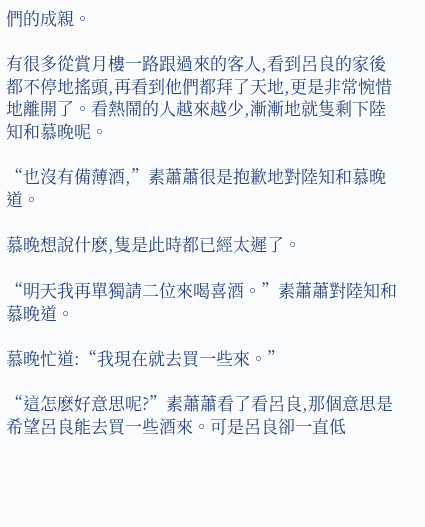們的成親。

有很多從賞月樓一路跟過來的客人,看到呂良的家後都不停地搖頭,再看到他們都拜了天地,更是非常惋惜地離開了。看熱鬧的人越來越少,漸漸地就隻剩下陸知和慕晚呢。

“也沒有備薄酒,”素蕭蕭很是抱歉地對陸知和慕晚道。

慕晚想說什麽,隻是此時都已經太遲了。

“明天我再單獨請二位來喝喜酒。”素蕭蕭對陸知和慕晚道。

慕晚忙道:“我現在就去買一些來。”

“這怎麽好意思呢?”素蕭蕭看了看呂良,那個意思是希望呂良能去買一些酒來。可是呂良卻一直低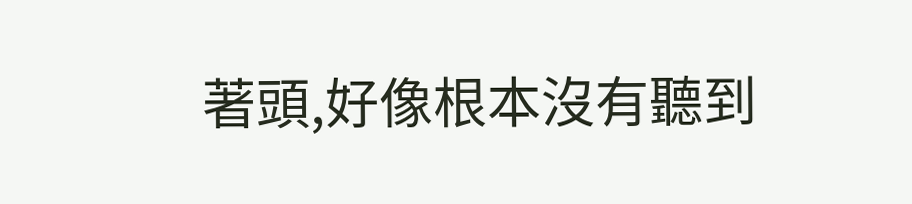著頭,好像根本沒有聽到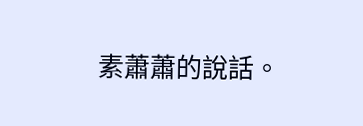素蕭蕭的說話。